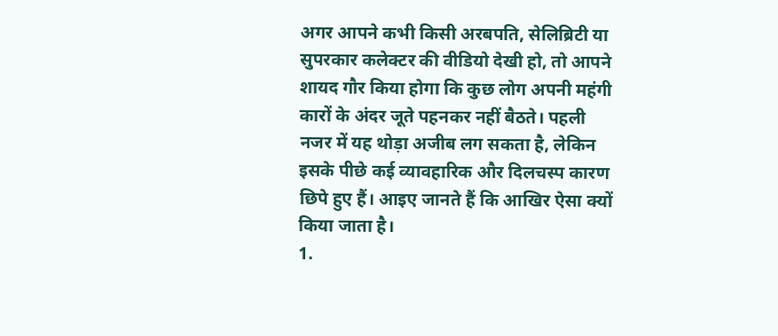अगर आपने कभी किसी अरबपति, सेलिब्रिटी या सुपरकार कलेक्टर की वीडियो देखी हो, तो आपने शायद गौर किया होगा कि कुछ लोग अपनी महंगी कारों के अंदर जूते पहनकर नहीं बैठते। पहली नजर में यह थोड़ा अजीब लग सकता है, लेकिन इसके पीछे कई व्यावहारिक और दिलचस्प कारण छिपे हुए हैं। आइए जानते हैं कि आखिर ऐसा क्यों किया जाता है।
1.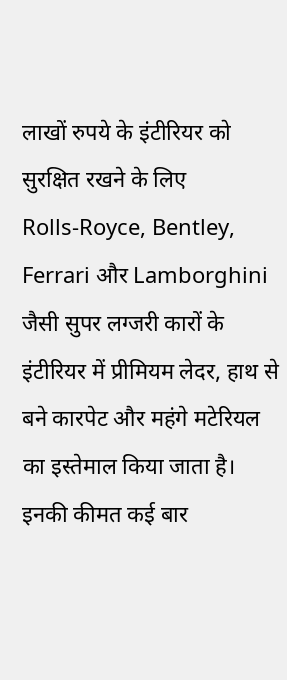लाखों रुपये के इंटीरियर को सुरक्षित रखने के लिए
Rolls-Royce, Bentley, Ferrari और Lamborghini जैसी सुपर लग्जरी कारों के इंटीरियर में प्रीमियम लेदर, हाथ से बने कारपेट और महंगे मटेरियल का इस्तेमाल किया जाता है। इनकी कीमत कई बार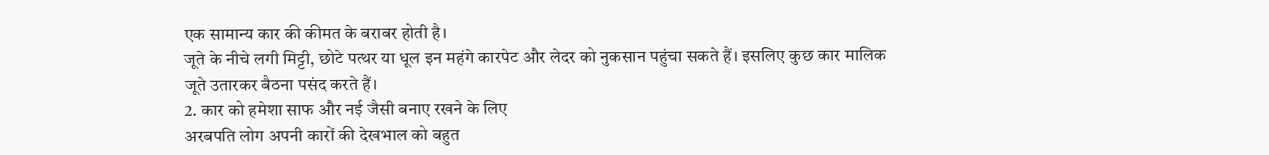एक सामान्य कार की कीमत के बराबर होती है।
जूते के नीचे लगी मिट्टी, छोटे पत्थर या धूल इन महंगे कारपेट और लेदर को नुकसान पहुंचा सकते हैं। इसलिए कुछ कार मालिक जूते उतारकर बैठना पसंद करते हैं।
2. कार को हमेशा साफ और नई जैसी बनाए रखने के लिए
अरबपति लोग अपनी कारों की देखभाल को बहुत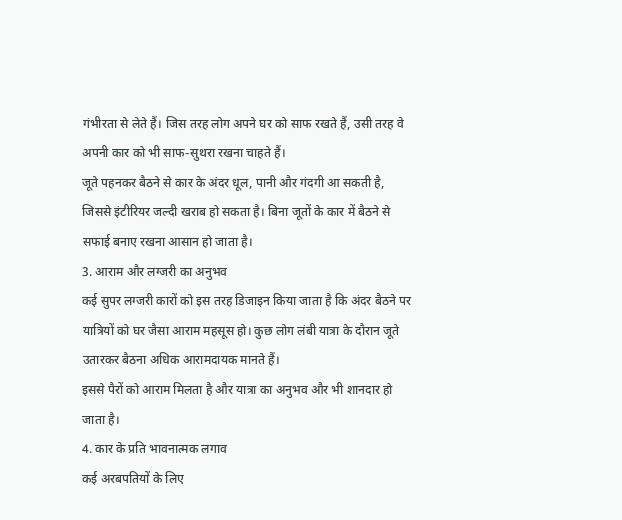गंभीरता से लेते हैं। जिस तरह लोग अपने घर को साफ रखते हैं, उसी तरह वे अपनी कार को भी साफ-सुथरा रखना चाहते हैं।
जूते पहनकर बैठने से कार के अंदर धूल, पानी और गंदगी आ सकती है, जिससे इंटीरियर जल्दी खराब हो सकता है। बिना जूतों के कार में बैठने से सफाई बनाए रखना आसान हो जाता है।
3. आराम और लग्जरी का अनुभव
कई सुपर लग्जरी कारों को इस तरह डिजाइन किया जाता है कि अंदर बैठने पर यात्रियों को घर जैसा आराम महसूस हो। कुछ लोग लंबी यात्रा के दौरान जूते उतारकर बैठना अधिक आरामदायक मानते हैं।
इससे पैरों को आराम मिलता है और यात्रा का अनुभव और भी शानदार हो जाता है।
4. कार के प्रति भावनात्मक लगाव
कई अरबपतियों के लिए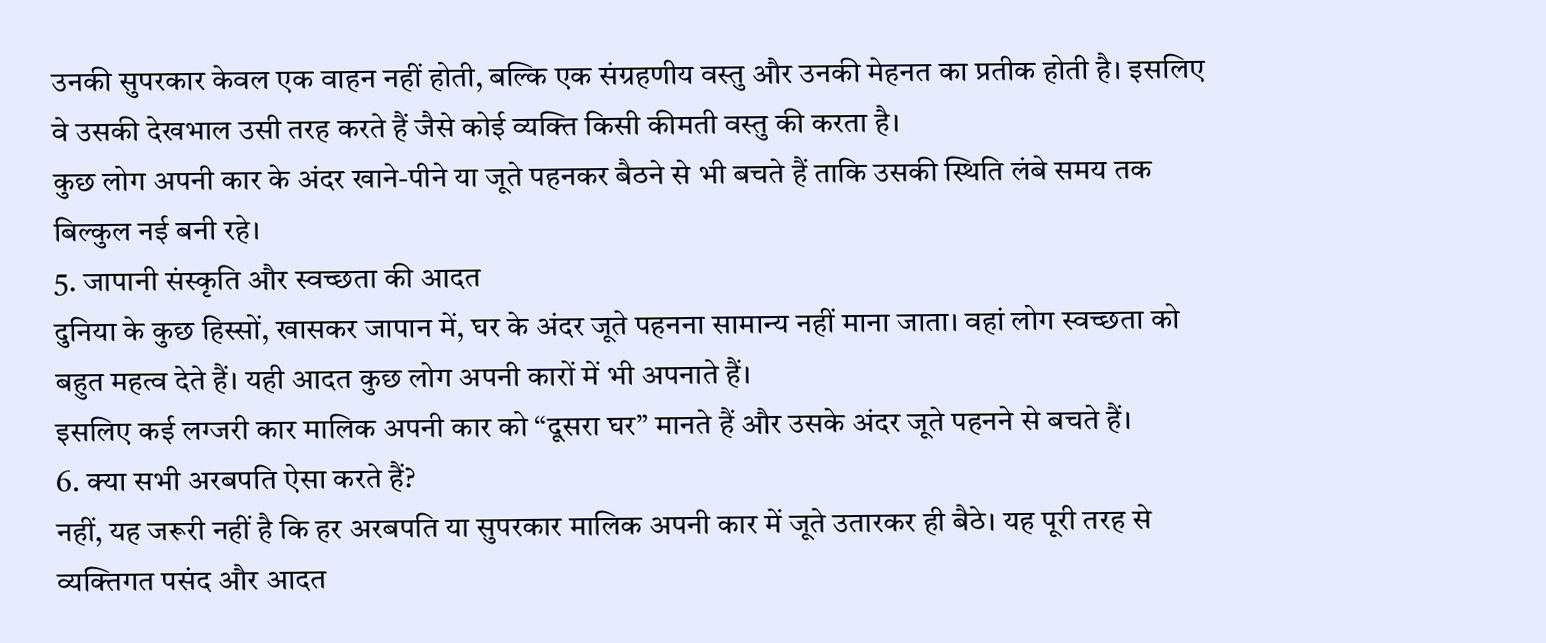उनकी सुपरकार केवल एक वाहन नहीं होती, बल्कि एक संग्रहणीय वस्तु और उनकी मेहनत का प्रतीक होती है। इसलिए वे उसकी देखभाल उसी तरह करते हैं जैसे कोई व्यक्ति किसी कीमती वस्तु की करता है।
कुछ लोग अपनी कार के अंदर खाने-पीने या जूते पहनकर बैठने से भी बचते हैं ताकि उसकी स्थिति लंबे समय तक बिल्कुल नई बनी रहे।
5. जापानी संस्कृति और स्वच्छता की आदत
दुनिया के कुछ हिस्सों, खासकर जापान में, घर के अंदर जूते पहनना सामान्य नहीं माना जाता। वहां लोग स्वच्छता को बहुत महत्व देते हैं। यही आदत कुछ लोग अपनी कारों में भी अपनाते हैं।
इसलिए कई लग्जरी कार मालिक अपनी कार को “दूसरा घर” मानते हैं और उसके अंदर जूते पहनने से बचते हैं।
6. क्या सभी अरबपति ऐसा करते हैं?
नहीं, यह जरूरी नहीं है कि हर अरबपति या सुपरकार मालिक अपनी कार में जूते उतारकर ही बैठे। यह पूरी तरह से व्यक्तिगत पसंद और आदत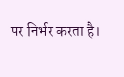पर निर्भर करता है।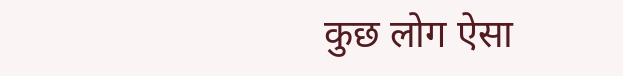कुछ लोग ऐसा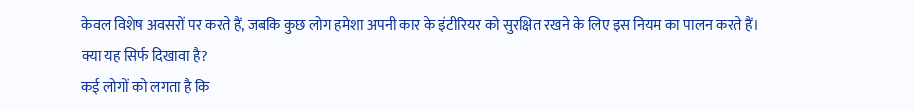केवल विशेष अवसरों पर करते हैं, जबकि कुछ लोग हमेशा अपनी कार के इंटीरियर को सुरक्षित रखने के लिए इस नियम का पालन करते हैं।
क्या यह सिर्फ दिखावा है?
कई लोगों को लगता है कि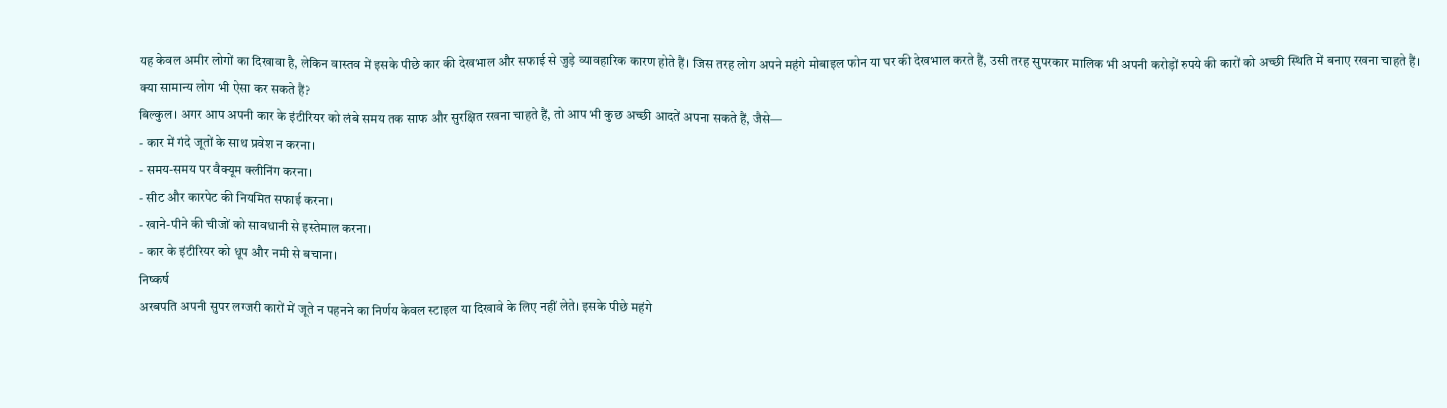यह केवल अमीर लोगों का दिखावा है, लेकिन वास्तव में इसके पीछे कार की देखभाल और सफाई से जुड़े व्यावहारिक कारण होते हैं। जिस तरह लोग अपने महंगे मोबाइल फोन या घर की देखभाल करते हैं, उसी तरह सुपरकार मालिक भी अपनी करोड़ों रुपये की कारों को अच्छी स्थिति में बनाए रखना चाहते हैं।
क्या सामान्य लोग भी ऐसा कर सकते हैं?
बिल्कुल। अगर आप अपनी कार के इंटीरियर को लंबे समय तक साफ और सुरक्षित रखना चाहते हैं, तो आप भी कुछ अच्छी आदतें अपना सकते हैं, जैसे—
- कार में गंदे जूतों के साथ प्रवेश न करना।
- समय-समय पर वैक्यूम क्लीनिंग करना।
- सीट और कारपेट की नियमित सफाई करना।
- खाने-पीने की चीजों को सावधानी से इस्तेमाल करना।
- कार के इंटीरियर को धूप और नमी से बचाना।
निष्कर्ष
अरबपति अपनी सुपर लग्जरी कारों में जूते न पहनने का निर्णय केवल स्टाइल या दिखावे के लिए नहीं लेते। इसके पीछे महंगे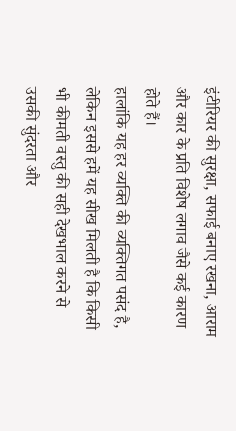इंटीरियर की सुरक्षा, सफाई बनाए रखना, आराम और कार के प्रति विशेष लगाव जैसे कई कारण होते हैं।
हालांकि यह हर व्यक्ति की व्यक्तिगत पसंद है, लेकिन इससे हमें यह सीख मिलती है कि किसी भी कीमती वस्तु की सही देखभाल करने से उसकी सुंदरता और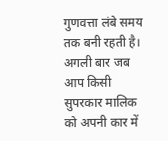गुणवत्ता लंबे समय तक बनी रहती है।
अगली बार जब आप किसी सुपरकार मालिक को अपनी कार में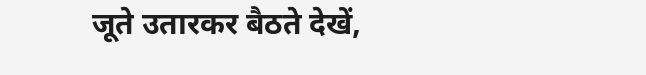जूते उतारकर बैठते देखें,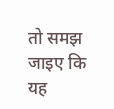तो समझ जाइए कि यह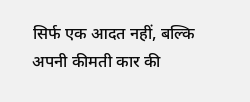सिर्फ एक आदत नहीं, बल्कि अपनी कीमती कार की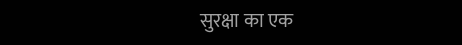सुरक्षा का एक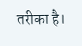तरीका है।